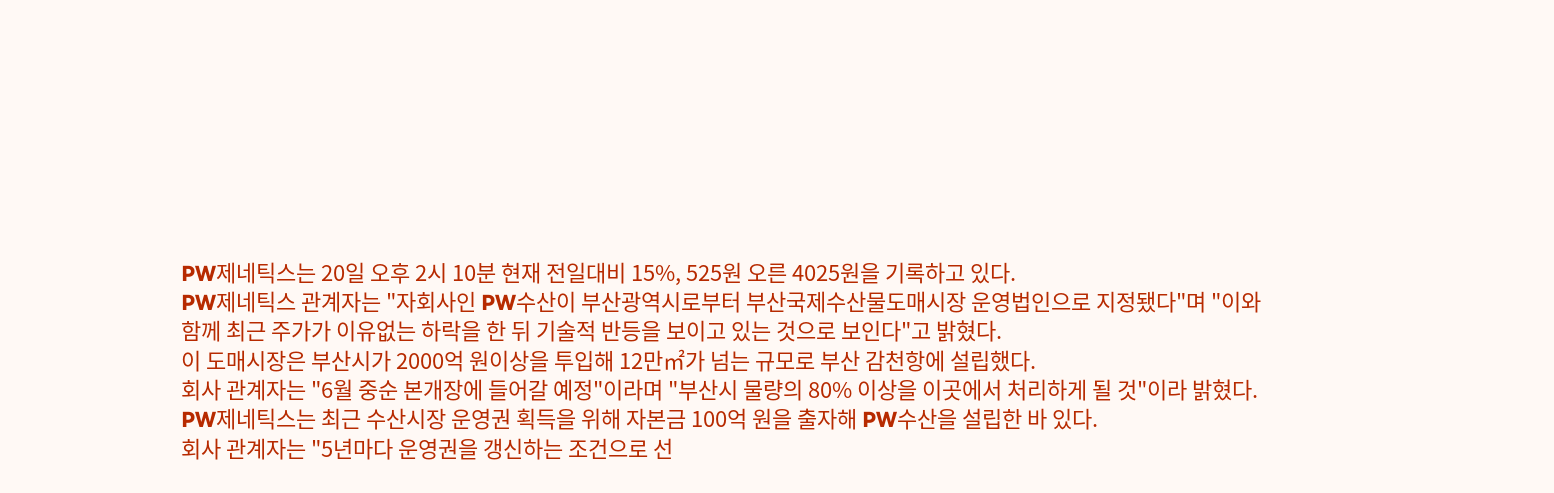PW제네틱스는 20일 오후 2시 10분 현재 전일대비 15%, 525원 오른 4025원을 기록하고 있다.
PW제네틱스 관계자는 "자회사인 PW수산이 부산광역시로부터 부산국제수산물도매시장 운영법인으로 지정됐다"며 "이와 함께 최근 주가가 이유없는 하락을 한 뒤 기술적 반등을 보이고 있는 것으로 보인다"고 밝혔다.
이 도매시장은 부산시가 2000억 원이상을 투입해 12만㎡가 넘는 규모로 부산 감천항에 설립했다.
회사 관계자는 "6월 중순 본개장에 들어갈 예정"이라며 "부산시 물량의 80% 이상을 이곳에서 처리하게 될 것"이라 밝혔다.
PW제네틱스는 최근 수산시장 운영권 획득을 위해 자본금 100억 원을 출자해 PW수산을 설립한 바 있다.
회사 관계자는 "5년마다 운영권을 갱신하는 조건으로 선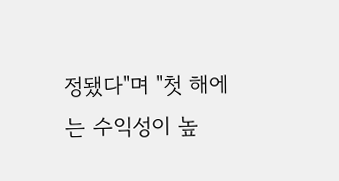정됐다"며 "첫 해에는 수익성이 높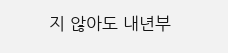지 않아도 내년부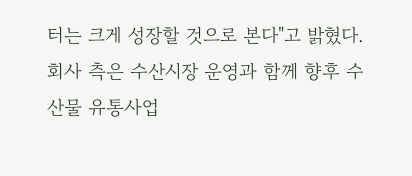터는 크게 성장할 것으로 본다"고 밝혔다.
회사 측은 수산시장 운영과 함께 향후 수산물 유통사업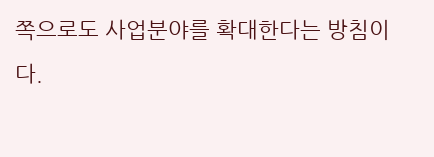쪽으로도 사업분야를 확대한다는 방침이다.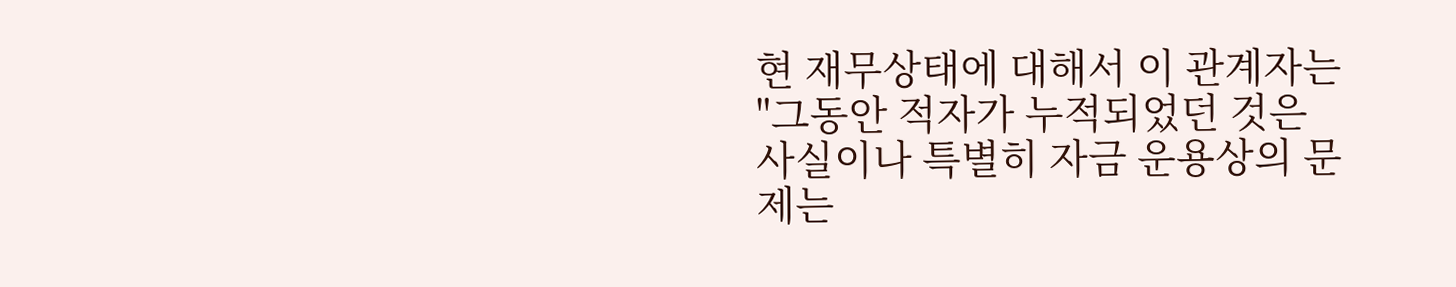현 재무상태에 대해서 이 관계자는 "그동안 적자가 누적되었던 것은 사실이나 특별히 자금 운용상의 문제는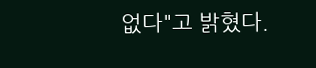없다"고 밝혔다.